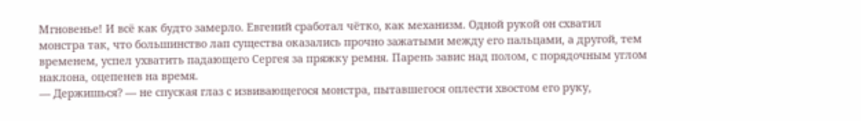Мгновенье! И всё как будто замерло. Евгений сработал чётко, как механизм. Одной рукой он схватил монстра так, что большинство лап существа оказались прочно зажатыми между его пальцами, а другой, тем временем, успел ухватить падающего Сергея за пряжку ремня. Парень завис над полом, с порядочным углом наклона, оцепенев на время.
— Держишься? — не спуская глаз с извивающегося монстра, пытавшегося оплести хвостом его руку,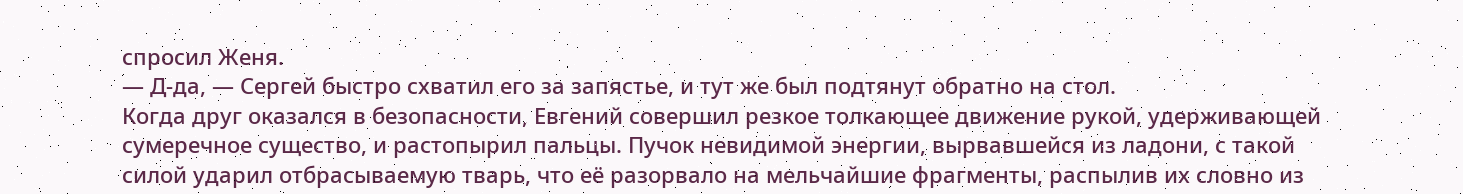спросил Женя.
— Д-да, — Сергей быстро схватил его за запястье, и тут же был подтянут обратно на стол.
Когда друг оказался в безопасности, Евгений совершил резкое толкающее движение рукой, удерживающей сумеречное существо, и растопырил пальцы. Пучок невидимой энергии, вырвавшейся из ладони, с такой силой ударил отбрасываемую тварь, что её разорвало на мельчайшие фрагменты, распылив их словно из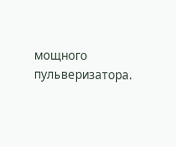мощного пульверизатора.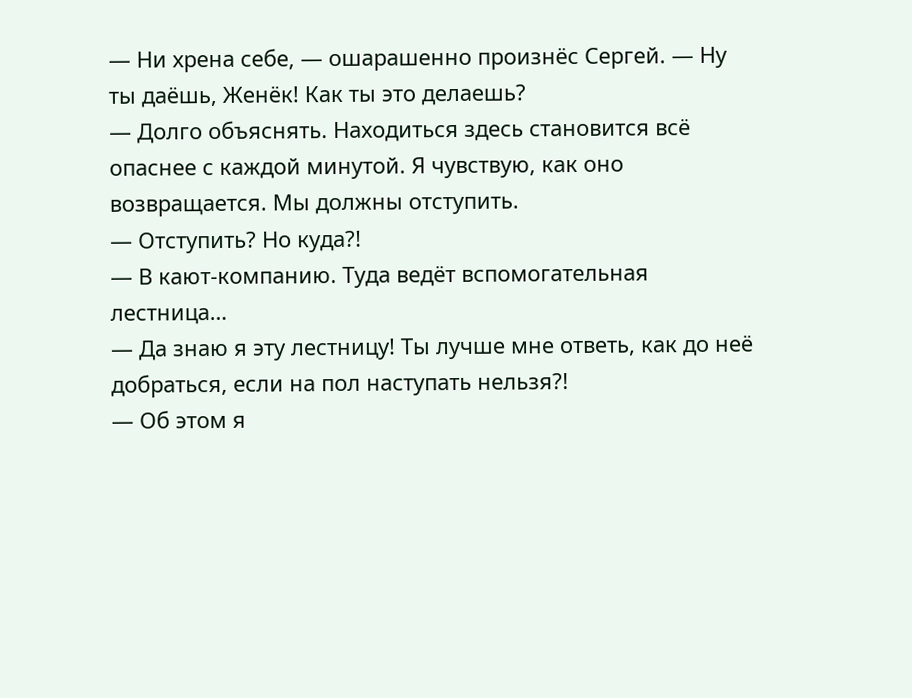— Ни хрена себе, — ошарашенно произнёс Сергей. — Ну ты даёшь, Женёк! Как ты это делаешь?
— Долго объяснять. Находиться здесь становится всё опаснее с каждой минутой. Я чувствую, как оно возвращается. Мы должны отступить.
— Отступить? Но куда?!
— В кают-компанию. Туда ведёт вспомогательная лестница…
— Да знаю я эту лестницу! Ты лучше мне ответь, как до неё добраться, если на пол наступать нельзя?!
— Об этом я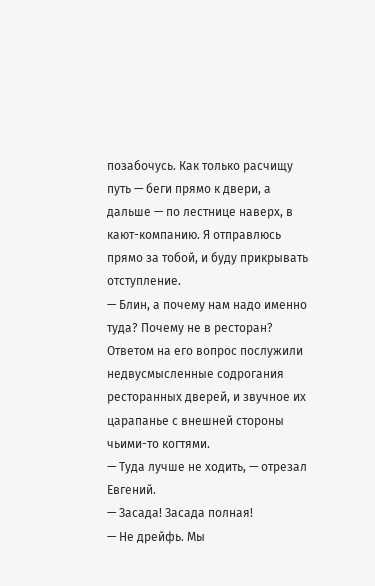позабочусь. Как только расчищу путь — беги прямо к двери, а дальше — по лестнице наверх, в кают-компанию. Я отправлюсь прямо за тобой, и буду прикрывать отступление.
— Блин, а почему нам надо именно туда? Почему не в ресторан?
Ответом на его вопрос послужили недвусмысленные содрогания ресторанных дверей, и звучное их царапанье с внешней стороны чьими-то когтями.
— Туда лучше не ходить, — отрезал Евгений.
— Засада! Засада полная!
— Не дрейфь. Мы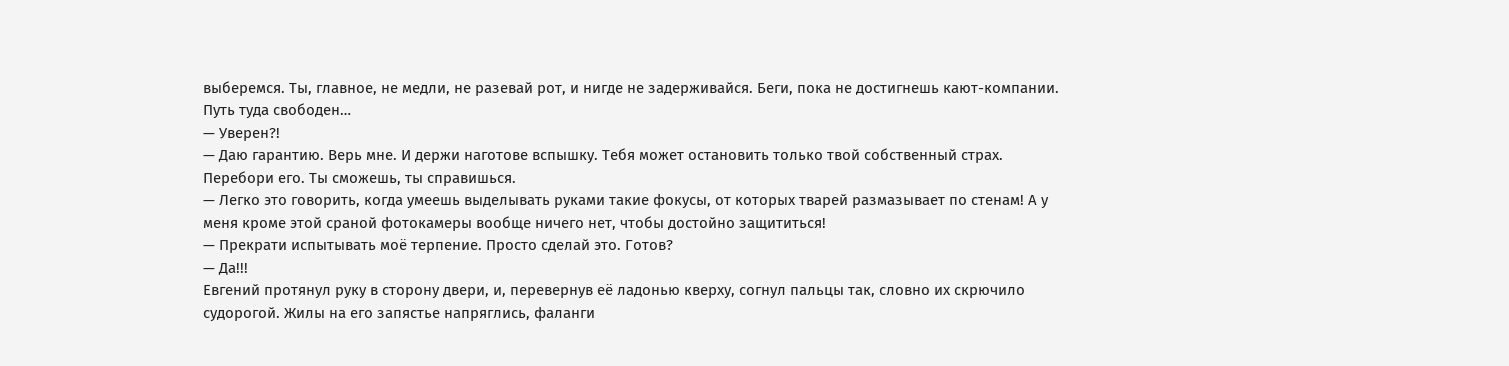выберемся. Ты, главное, не медли, не разевай рот, и нигде не задерживайся. Беги, пока не достигнешь кают-компании. Путь туда свободен…
— Уверен?!
— Даю гарантию. Верь мне. И держи наготове вспышку. Тебя может остановить только твой собственный страх. Перебори его. Ты сможешь, ты справишься.
— Легко это говорить, когда умеешь выделывать руками такие фокусы, от которых тварей размазывает по стенам! А у меня кроме этой сраной фотокамеры вообще ничего нет, чтобы достойно защититься!
— Прекрати испытывать моё терпение. Просто сделай это. Готов?
— Да!!!
Евгений протянул руку в сторону двери, и, перевернув её ладонью кверху, согнул пальцы так, словно их скрючило судорогой. Жилы на его запястье напряглись, фаланги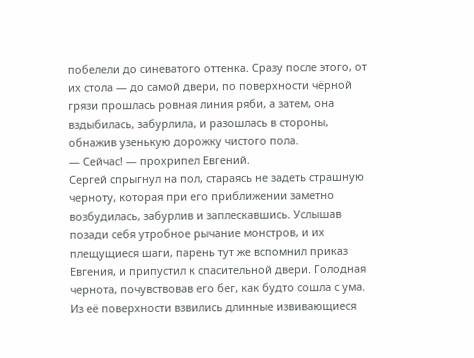побелели до синеватого оттенка. Сразу после этого, от их стола — до самой двери, по поверхности чёрной грязи прошлась ровная линия ряби, а затем, она вздыбилась, забурлила, и разошлась в стороны, обнажив узенькую дорожку чистого пола.
— Сейчас! — прохрипел Евгений.
Сергей спрыгнул на пол, стараясь не задеть страшную черноту, которая при его приближении заметно возбудилась, забурлив и заплескавшись. Услышав позади себя утробное рычание монстров, и их плещущиеся шаги, парень тут же вспомнил приказ Евгения, и припустил к спасительной двери. Голодная чернота, почувствовав его бег, как будто сошла с ума. Из её поверхности взвились длинные извивающиеся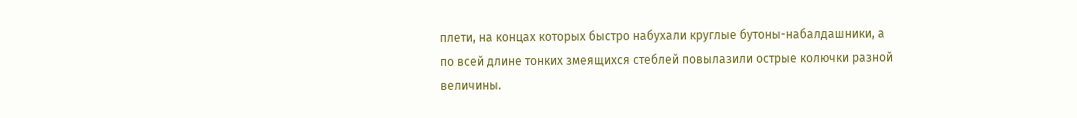плети, на концах которых быстро набухали круглые бутоны-набалдашники, а по всей длине тонких змеящихся стеблей повылазили острые колючки разной величины.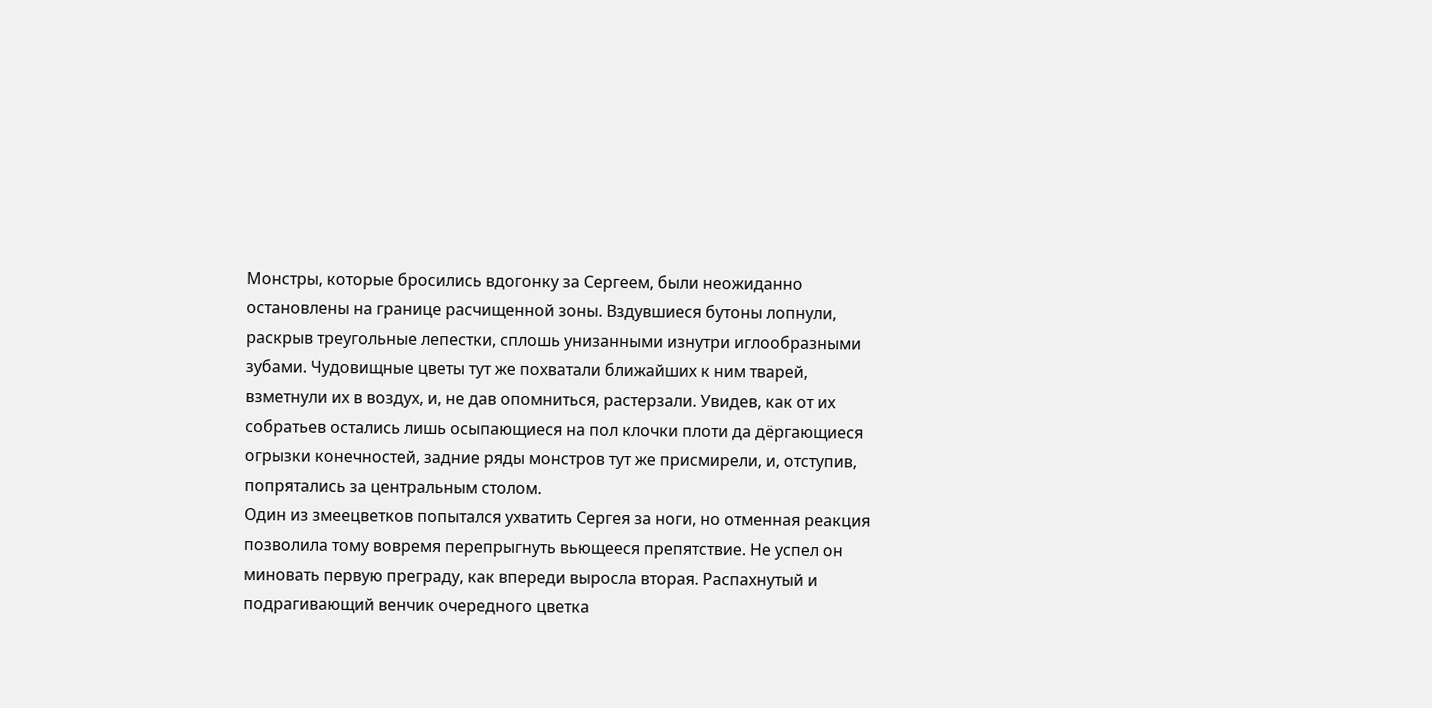Монстры, которые бросились вдогонку за Сергеем, были неожиданно остановлены на границе расчищенной зоны. Вздувшиеся бутоны лопнули, раскрыв треугольные лепестки, сплошь унизанными изнутри иглообразными зубами. Чудовищные цветы тут же похватали ближайших к ним тварей, взметнули их в воздух, и, не дав опомниться, растерзали. Увидев, как от их собратьев остались лишь осыпающиеся на пол клочки плоти да дёргающиеся огрызки конечностей, задние ряды монстров тут же присмирели, и, отступив, попрятались за центральным столом.
Один из змеецветков попытался ухватить Сергея за ноги, но отменная реакция позволила тому вовремя перепрыгнуть вьющееся препятствие. Не успел он миновать первую преграду, как впереди выросла вторая. Распахнутый и подрагивающий венчик очередного цветка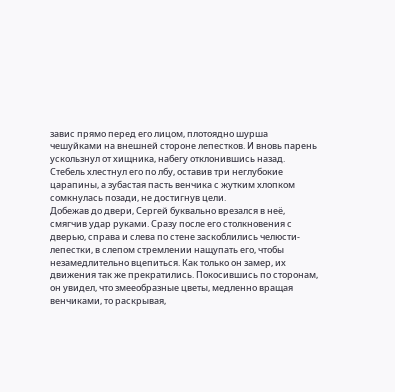завис прямо перед его лицом, плотоядно шурша чешуйками на внешней стороне лепестков. И вновь парень ускользнул от хищника, набегу отклонившись назад. Стебель хлестнул его по лбу, оставив три неглубокие царапины, а зубастая пасть венчика с жутким хлопком сомкнулась позади, не достигнув цели.
Добежав до двери, Сергей буквально врезался в неё, смягчив удар руками. Сразу после его столкновения с дверью, справа и слева по стене заскоблились челюсти-лепестки, в слепом стремлении нащупать его, чтобы незамедлительно вцепиться. Как только он замер, их движения так же прекратились. Покосившись по сторонам, он увидел, что змееобразные цветы, медленно вращая венчиками, то раскрывая,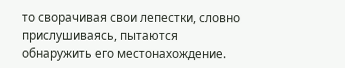то сворачивая свои лепестки, словно прислушиваясь, пытаются обнаружить его местонахождение.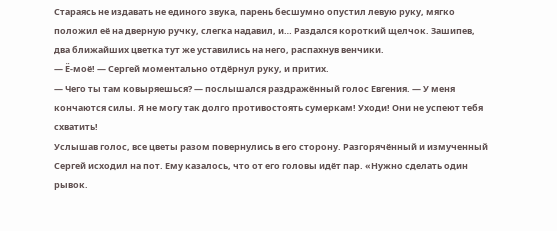Стараясь не издавать не единого звука, парень бесшумно опустил левую руку, мягко положил её на дверную ручку, слегка надавил, и… Раздался короткий щелчок. Зашипев, два ближайших цветка тут же уставились на него, распахнув венчики.
— Ё-моё! — Сергей моментально отдёрнул руку, и притих.
— Чего ты там ковыряешься? — послышался раздражённый голос Евгения. — У меня кончаются силы. Я не могу так долго противостоять сумеркам! Уходи! Они не успеют тебя схватить!
Услышав голос, все цветы разом повернулись в его сторону. Разгорячённый и измученный Сергей исходил на пот. Ему казалось, что от его головы идёт пар. «Нужно сделать один рывок.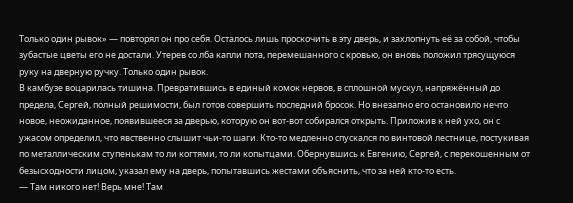Только один рывок» — повторял он про себя. Осталось лишь проскочить в эту дверь, и захлопнуть её за собой, чтобы зубастые цветы его не достали. Утерев со лба капли пота, перемешанного с кровью, он вновь положил трясущуюся руку на дверную ручку. Только один рывок.
В камбузе воцарилась тишина. Превратившись в единый комок нервов, в сплошной мускул, напряжённый до предела, Сергей, полный решимости, был готов совершить последний бросок. Но внезапно его остановило нечто новое, неожиданное, появившееся за дверью, которую он вот-вот собирался открыть. Приложив к ней ухо, он с ужасом определил, что явственно слышит чьи-то шаги. Кто-то медленно спускался по винтовой лестнице, постукивая по металлическим ступенькам то ли когтями, то ли копытцами. Обернувшись к Евгению, Сергей, с перекошенным от безысходности лицом, указал ему на дверь, попытавшись жестами объяснить, что за ней кто-то есть.
— Там никого нет! Верь мне! Там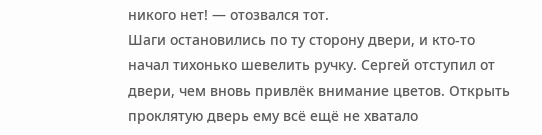никого нет! — отозвался тот.
Шаги остановились по ту сторону двери, и кто-то начал тихонько шевелить ручку. Сергей отступил от двери, чем вновь привлёк внимание цветов. Открыть проклятую дверь ему всё ещё не хватало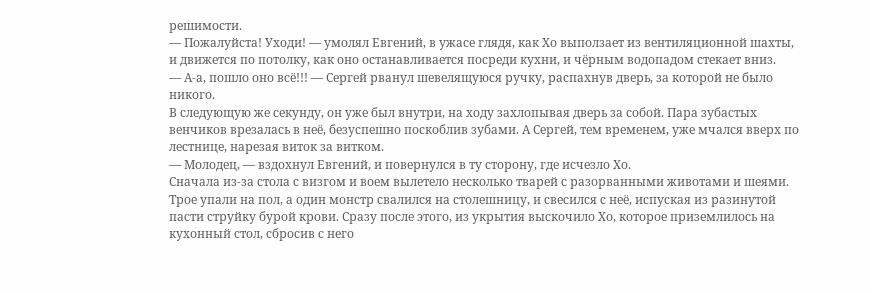решимости.
— Пожалуйста! Уходи! — умолял Евгений, в ужасе глядя, как Хо выползает из вентиляционной шахты, и движется по потолку, как оно останавливается посреди кухни, и чёрным водопадом стекает вниз.
— А-а, пошло оно всё!!! — Сергей рванул шевелящуюся ручку, распахнув дверь, за которой не было никого.
В следующую же секунду, он уже был внутри, на ходу захлопывая дверь за собой. Пара зубастых венчиков врезалась в неё, безуспешно поскоблив зубами. А Сергей, тем временем, уже мчался вверх по лестнице, нарезая виток за витком.
— Молодец, — вздохнул Евгений, и повернулся в ту сторону, где исчезло Хо.
Сначала из-за стола с визгом и воем вылетело несколько тварей с разорванными животами и шеями. Трое упали на пол, а один монстр свалился на столешницу, и свесился с неё, испуская из разинутой пасти струйку бурой крови. Сразу после этого, из укрытия выскочило Хо, которое приземлилось на кухонный стол, сбросив с него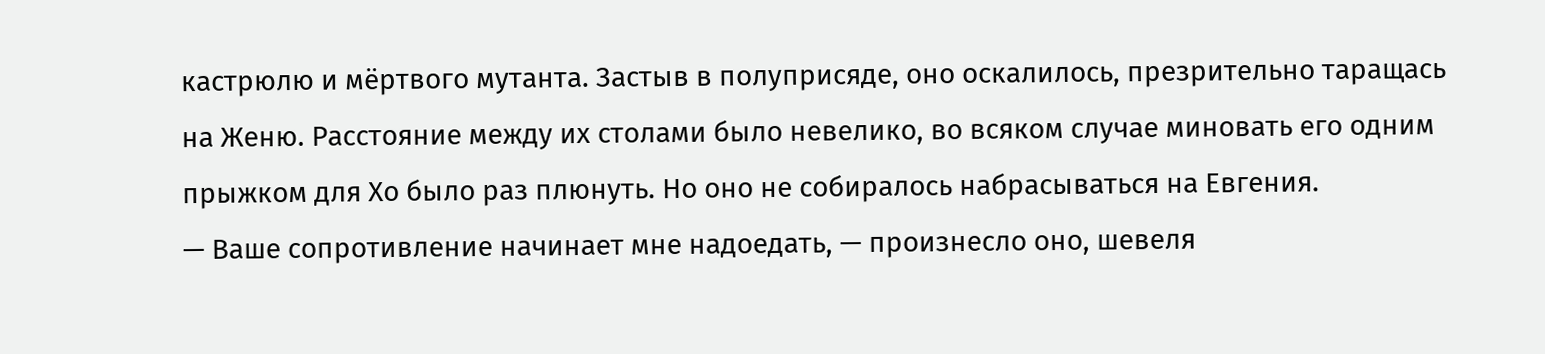кастрюлю и мёртвого мутанта. Застыв в полуприсяде, оно оскалилось, презрительно таращась на Женю. Расстояние между их столами было невелико, во всяком случае миновать его одним прыжком для Хо было раз плюнуть. Но оно не собиралось набрасываться на Евгения.
— Ваше сопротивление начинает мне надоедать, — произнесло оно, шевеля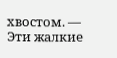хвостом. — Эти жалкие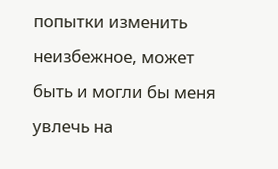попытки изменить неизбежное, может быть и могли бы меня увлечь на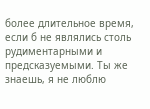более длительное время, если б не являлись столь рудиментарными и предсказуемыми. Ты же знаешь, я не люблю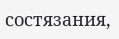состязания,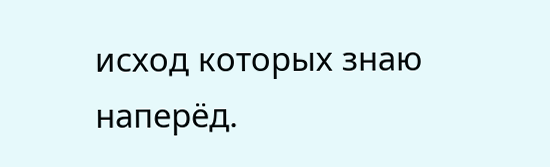исход которых знаю наперёд.